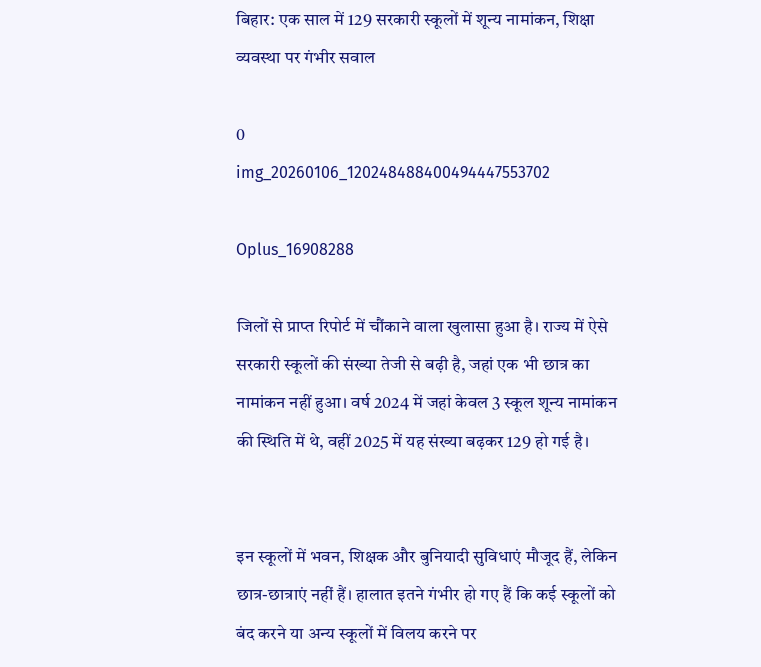बिहार: एक साल में 129 सरकारी स्कूलों में शून्य नामांकन, शिक्षा व्यवस्था पर गंभीर सवाल

0
img_20260106_120248488400494447553702

Oplus_16908288

जिलों से प्राप्त रिपोर्ट में चौंकाने वाला खुलासा हुआ है। राज्य में ऐसे सरकारी स्कूलों की संख्या तेजी से बढ़ी है, जहां एक भी छात्र का नामांकन नहीं हुआ। वर्ष 2024 में जहां केवल 3 स्कूल शून्य नामांकन की स्थिति में थे, वहीं 2025 में यह संख्या बढ़कर 129 हो गई है।


इन स्कूलों में भवन, शिक्षक और बुनियादी सुविधाएं मौजूद हैं, लेकिन छात्र-छात्राएं नहीं हैं। हालात इतने गंभीर हो गए हैं कि कई स्कूलों को बंद करने या अन्य स्कूलों में विलय करने पर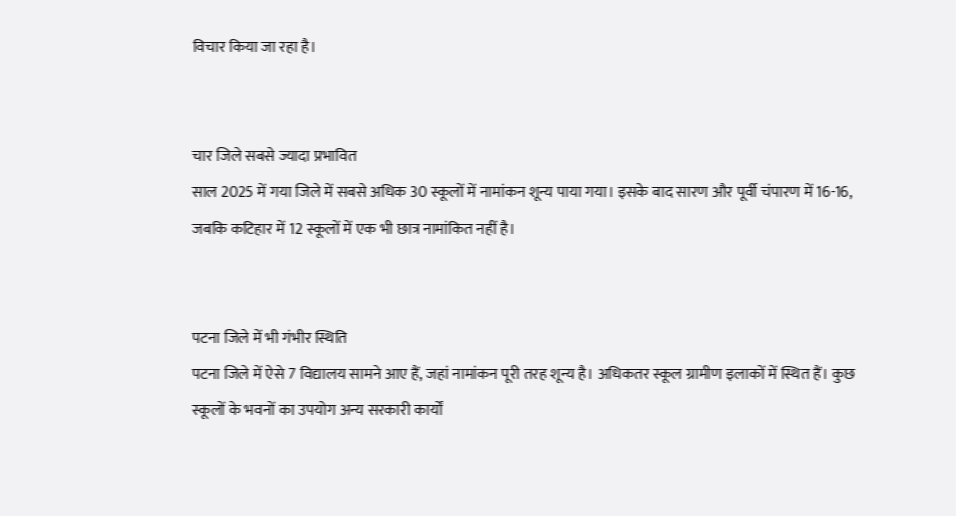विचार किया जा रहा है।


चार जिले सबसे ज्यादा प्रभावित
साल 2025 में गया जिले में सबसे अधिक 30 स्कूलों में नामांकन शून्य पाया गया। इसके बाद सारण और पूर्वी चंपारण में 16-16, जबकि कटिहार में 12 स्कूलों में एक भी छात्र नामांकित नहीं है।


पटना जिले में भी गंभीर स्थिति
पटना जिले में ऐसे 7 विद्यालय सामने आए हैं, जहां नामांकन पूरी तरह शून्य है। अधिकतर स्कूल ग्रामीण इलाकों में स्थित हैं। कुछ स्कूलों के भवनों का उपयोग अन्य सरकारी कार्यों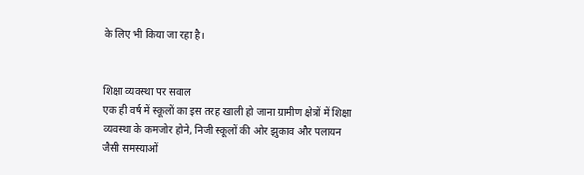के लिए भी किया जा रहा है।


शिक्षा व्यवस्था पर सवाल
एक ही वर्ष में स्कूलों का इस तरह खाली हो जाना ग्रामीण क्षेत्रों में शिक्षा व्यवस्था के कमजोर होने, निजी स्कूलों की ओर झुकाव और पलायन जैसी समस्याओं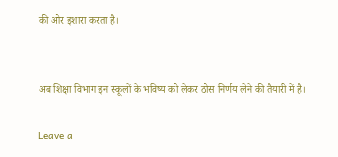की ओर इशारा करता है।


अब शिक्षा विभाग इन स्कूलों के भविष्य को लेकर ठोस निर्णय लेने की तैयारी में है।

Leave a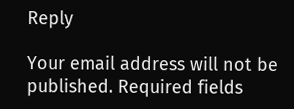Reply

Your email address will not be published. Required fields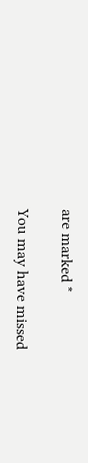are marked *

You may have missed